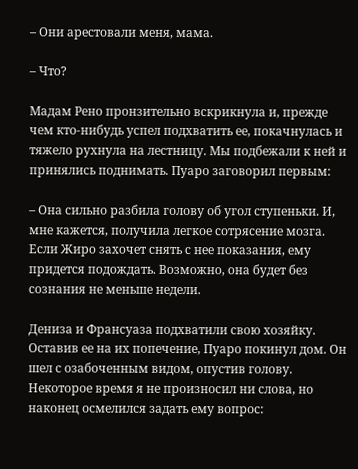– Они арестовали меня, мама.

– Что?

Мадам Рено пронзительно вскрикнула и, прежде чем кто-нибудь успел подхватить ее, покачнулась и тяжело рухнула на лестницу. Мы подбежали к ней и принялись поднимать. Пуаро заговорил первым:

– Она сильно разбила голову об угол ступеньки. И, мне кажется, получила легкое сотрясение мозга. Если Жиро захочет снять с нее показания, ему придется подождать. Возможно, она будет без сознания не меньше недели.

Дениза и Франсуаза подхватили свою хозяйку. Оставив ее на их попечение, Пуаро покинул дом. Он шел с озабоченным видом, опустив голову. Некоторое время я не произносил ни слова, но наконец осмелился задать ему вопрос: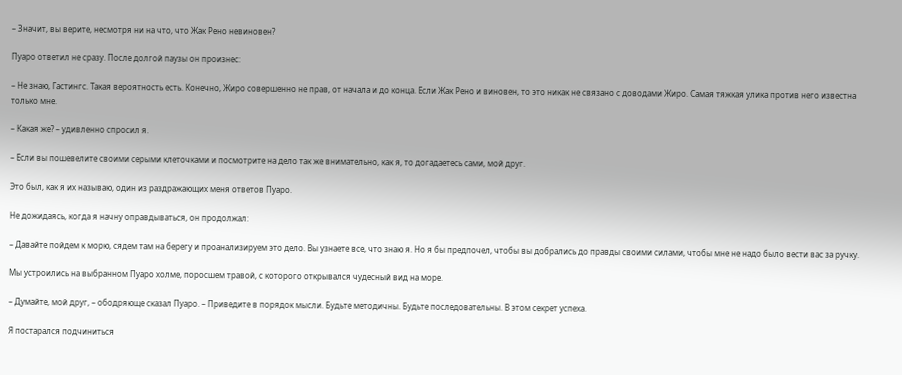– Значит, вы верите, несмотря ни на что, что Жак Рено невиновен?

Пуаро ответил не сразу. После долгой паузы он произнес:

– Не знаю, Гастингс. Такая вероятность есть. Конечно, Жиро совершенно не прав, от начала и до конца. Если Жак Рено и виновен, то это никак не связано с доводами Жиро. Самая тяжкая улика против него известна только мне.

– Какая же? – удивленно спросил я.

– Если вы пошевелите своими серыми клеточками и посмотрите на дело так же внимательно, как я, то догадаетесь сами, мой друг.

Это был, как я их называю, один из раздражающих меня ответов Пуаро.

Не дожидаясь, когда я начну оправдываться, он продолжал:

– Давайте пойдем к морю, сядем там на берегу и проанализируем это дело. Вы узнаете все, что знаю я. Но я бы предпочел, чтобы вы добрались до правды своими силами, чтобы мне не надо было вести вас за ручку.

Мы устроились на выбранном Пуаро холме, поросшем травой, с которого открывался чудесный вид на море.

– Думайте, мой друг, – ободряюще сказал Пуаро. – Приведите в порядок мысли. Будьте методичны. Будьте последовательны. В этом секрет успеха.

Я постарался подчиниться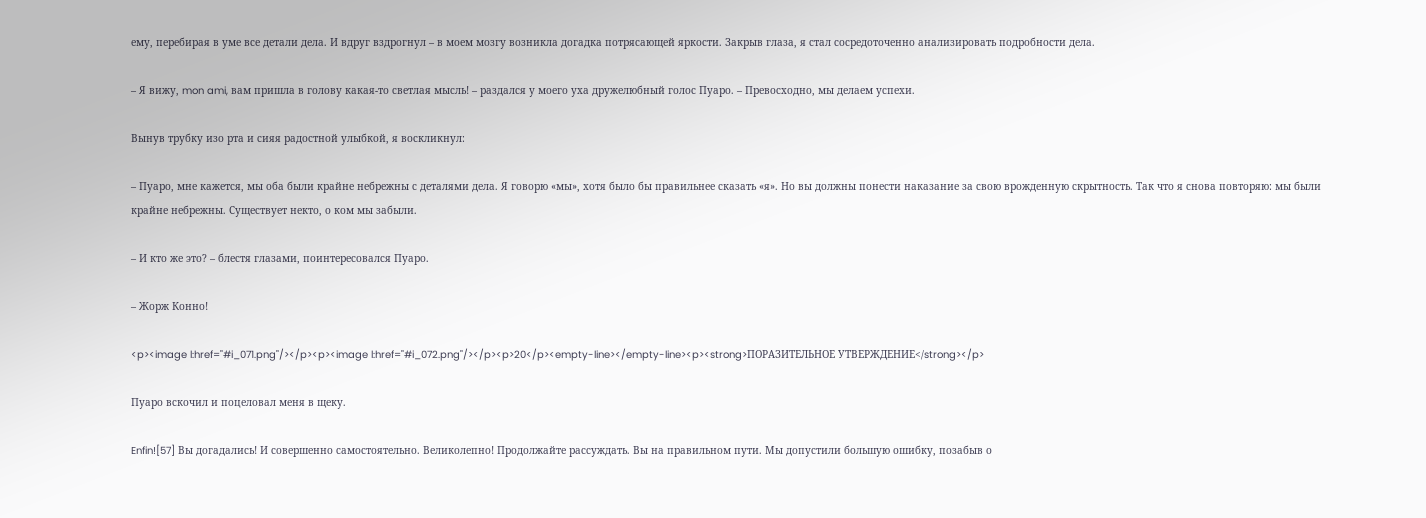ему, перебирая в уме все детали дела. И вдруг вздрогнул – в моем мозгу возникла догадка потрясающей яркости. Закрыв глаза, я стал сосредоточенно анализировать подробности дела.

– Я вижу, mon ami, вам пришла в голову какая-то светлая мысль! – раздался у моего уха дружелюбный голос Пуаро. – Превосходно, мы делаем успехи.

Вынув трубку изо рта и сияя радостной улыбкой, я воскликнул:

– Пуаро, мне кажется, мы оба были крайне небрежны с деталями дела. Я говорю «мы», хотя было бы правильнее сказать «я». Но вы должны понести наказание за свою врожденную скрытность. Так что я снова повторяю: мы были крайне небрежны. Существует некто, о ком мы забыли.

– И кто же это? – блестя глазами, поинтересовался Пуаро.

– Жорж Конно!

<p><image l:href="#i_071.png"/></p><p><image l:href="#i_072.png"/></p><p>20</p><empty-line></empty-line><p><strong>ПОРАЗИТЕЛЬНОЕ УТВЕРЖДЕНИЕ</strong></p>

Пуаро вскочил и поцеловал меня в щеку.

Enfin![57] Вы догадались! И совершенно самостоятельно. Великолепно! Продолжайте рассуждать. Вы на правильном пути. Мы допустили большую ошибку, позабыв о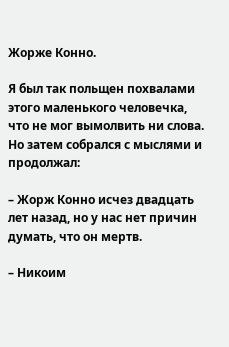Жорже Конно.

Я был так польщен похвалами этого маленького человечка, что не мог вымолвить ни слова. Но затем собрался с мыслями и продолжал:

– Жорж Конно исчез двадцать лет назад, но у нас нет причин думать, что он мертв.

– Никоим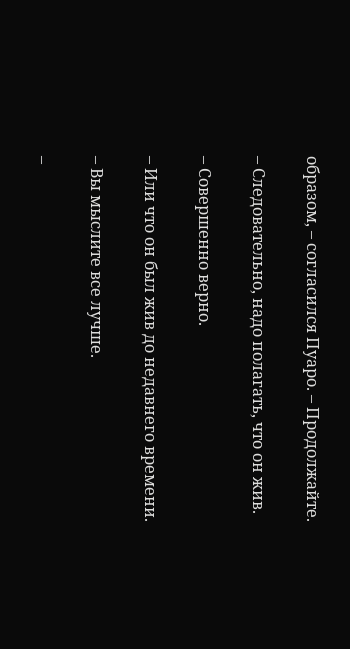образом, – согласился Пуаро. – Продолжайте.

– Следовательно, надо полагать, что он жив.

– Совершенно верно.

– Или что он был жив до недавнего времени.

– Вы мыслите все лучше.

–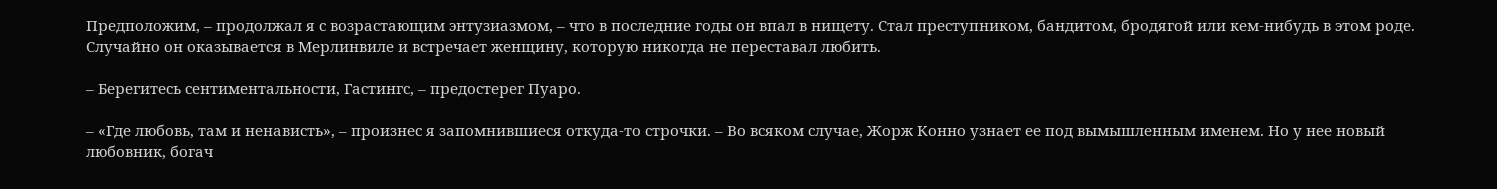Предположим, – продолжал я с возрастающим энтузиазмом, – что в последние годы он впал в нищету. Стал преступником, бандитом, бродягой или кем-нибудь в этом роде. Случайно он оказывается в Мерлинвиле и встречает женщину, которую никогда не переставал любить.

– Берегитесь сентиментальности, Гастингс, – предостерег Пуаро.

– «Где любовь, там и ненависть», – произнес я запомнившиеся откуда-то строчки. – Во всяком случае, Жорж Конно узнает ее под вымышленным именем. Но у нее новый любовник, богач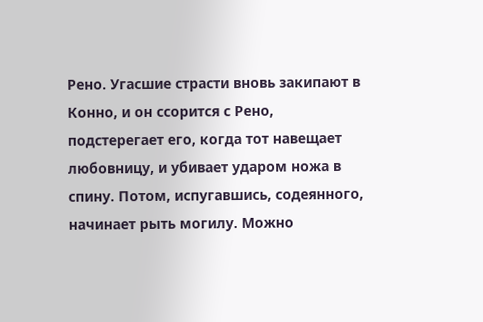Рено. Угасшие страсти вновь закипают в Конно, и он ссорится с Рено, подстерегает его, когда тот навещает любовницу, и убивает ударом ножа в спину. Потом, испугавшись, содеянного, начинает рыть могилу. Можно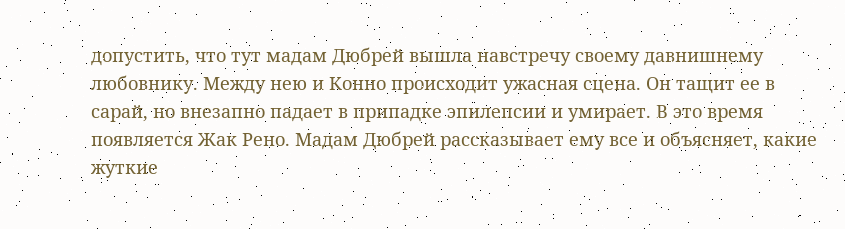допустить, что тут мадам Дюбрей вышла навстречу своему давнишнему любовнику. Между нею и Конно происходит ужасная сцена. Он тащит ее в сарай, но внезапно падает в припадке эпилепсии и умирает. В это время появляется Жак Рено. Мадам Дюбрей рассказывает ему все и объясняет, какие жуткие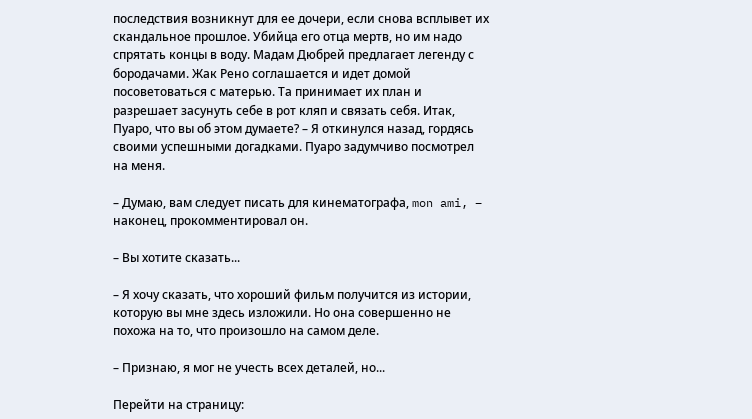последствия возникнут для ее дочери, если снова всплывет их скандальное прошлое. Убийца его отца мертв, но им надо спрятать концы в воду. Мадам Дюбрей предлагает легенду с бородачами. Жак Рено соглашается и идет домой посоветоваться с матерью. Та принимает их план и разрешает засунуть себе в рот кляп и связать себя. Итак, Пуаро, что вы об этом думаете? – Я откинулся назад, гордясь своими успешными догадками. Пуаро задумчиво посмотрел на меня.

– Думаю, вам следует писать для кинематографа, mon ami, – наконец, прокомментировал он.

– Вы хотите сказать...

– Я хочу сказать, что хороший фильм получится из истории, которую вы мне здесь изложили. Но она совершенно не похожа на то, что произошло на самом деле.

– Признаю, я мог не учесть всех деталей, но...

Перейти на страницу: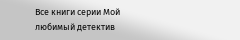Все книги серии Мой любимый детектив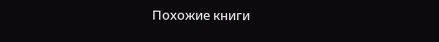Похожие книги